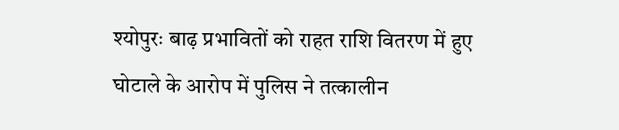श्योपुरः बाढ़ प्रभावितों को राहत राशि वितरण में हुए घोटाले के आरोप में पुलिस ने तत्कालीन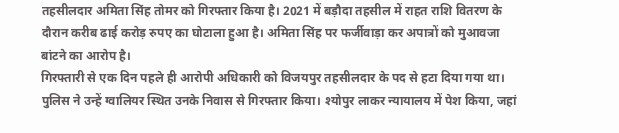तहसीलदार अमिता सिंह तोमर को गिरफ्तार किया है। 2021 में बड़ौदा तहसील में राहत राशि वितरण के दौरान करीब ढाई करोड़ रुपए का घोटाला हुआ है। अमिता सिंह पर फर्जीवाड़ा कर अपात्रों को मुआवजा बांटने का आरोप है।
गिरफ्तारी से एक दिन पहले ही आरोपी अधिकारी को विजयपुर तहसीलदार के पद से हटा दिया गया था। पुलिस ने उन्हें ग्वालियर स्थित उनके निवास से गिरफ्तार किया। श्योपुर लाकर न्यायालय में पेश किया, जहां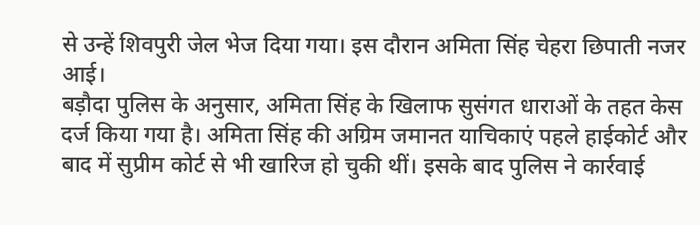से उन्हें शिवपुरी जेल भेज दिया गया। इस दौरान अमिता सिंह चेहरा छिपाती नजर आई।
बड़ौदा पुलिस के अनुसार, अमिता सिंह के खिलाफ सुसंगत धाराओं के तहत केस दर्ज किया गया है। अमिता सिंह की अग्रिम जमानत याचिकाएं पहले हाईकोर्ट और बाद में सुप्रीम कोर्ट से भी खारिज हो चुकी थीं। इसके बाद पुलिस ने कार्रवाई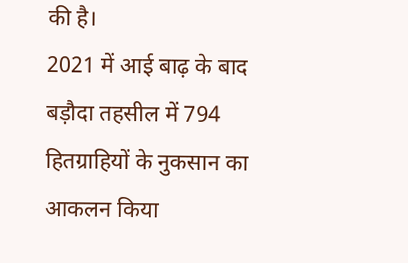की है।
2021 में आई बाढ़ के बाद बड़ौदा तहसील में 794 हितग्राहियों के नुकसान का आकलन किया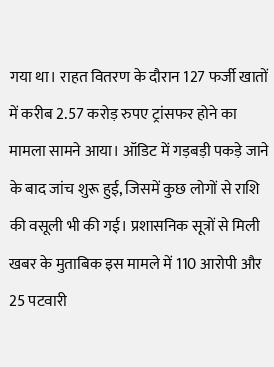गया था। राहत वितरण के दौरान 127 फर्जी खातों में करीब 2.57 करोड़ रुपए ट्रांसफर होने का मामला सामने आया। ऑडिट में गड़बड़ी पकड़े जाने के बाद जांच शुरू हुई, जिसमें कुछ लोगों से राशि की वसूली भी की गई। प्रशासनिक सूत्रों से मिली खबर के मुताबिक इस मामले में 110 आरोपी और 25 पटवारी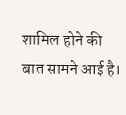शामिल होने की बात सामने आई है।